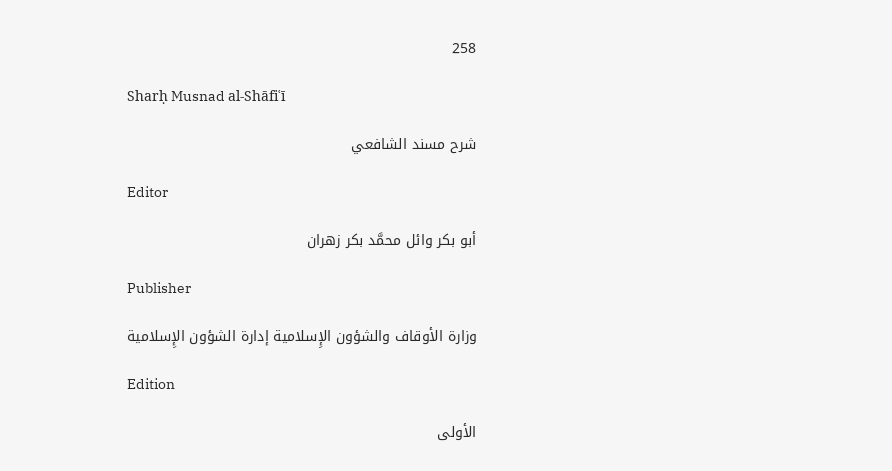258

Sharḥ Musnad al-Shāfiʿī

شرح مسند الشافعي

Editor

أبو بكر وائل محمَّد بكر زهران

Publisher

وزارة الأوقاف والشؤون الإِسلامية إدارة الشؤون الإِسلامية

Edition

الأولى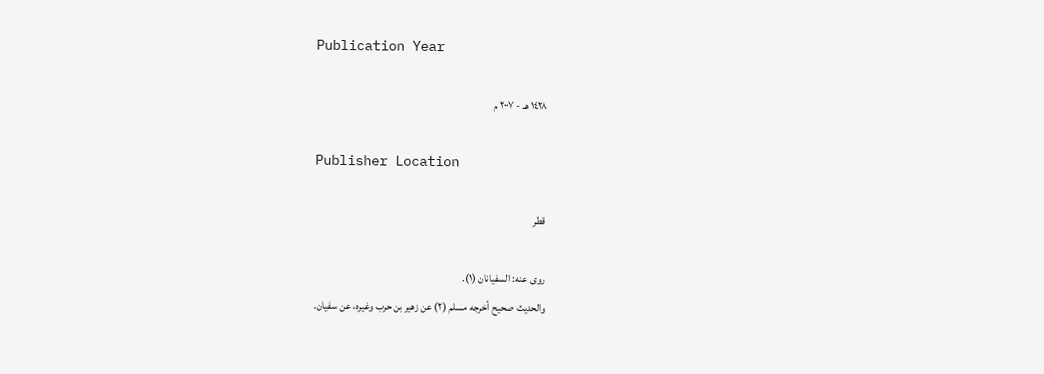Publication Year

١٤٢٨ هـ - ٢٠٠٧ م

Publisher Location

قطر

روى عنه: السفيانان (١).
والحديث صحيح أخرجه مسلم (٢) عن زهير بن حرب وغيره، عن سفيان.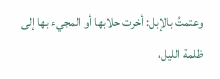وعتمتُ بالإبل: أخرت حلابها أو المجيء بها إلى ظلمة الليل،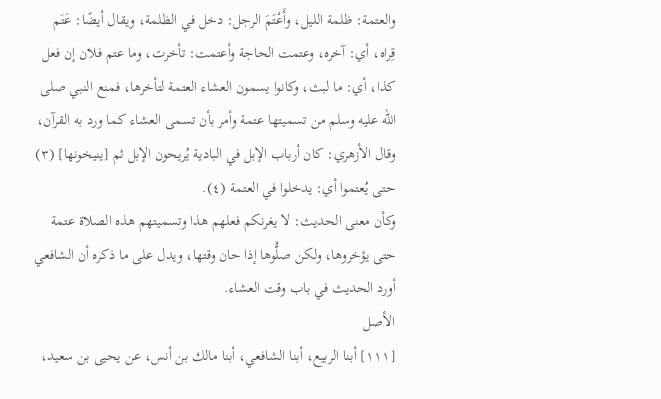والعتمة: ظلمة الليل، وأَعْتَمَ الرجل: دخل في الظلمة، ويقال أيضًا: عَتَم قِراه، أي: آخره، وعتمت الحاجة وأعتمت: تأخرت، وما عتم فلان إن فعل كذا، أي: ما لبث، وكانوا يسمون العشاء العتمة لتأخرها، فمنع النبي صلى الله عليه وسلم من تسميتها عتمة وأمر بأن تسمى العشاء كما ورد به القرآن، وقال الأزهري: كان أرباب الإبل في البادية يُريحون الإبل ثم [ينيخونها] (٣) حتى يُعتموا أي: يدخلوا في العتمة (٤).
وكأن معنى الحديث: لا يغرنكم فعلهم هذا وتسميتهم هذه الصلاة عتمة حتى يؤخروها، ولكن صلُّوها إذا حان وقتها، ويدل على ما ذكره أن الشافعي أورد الحديث في باب وقت العشاء.
الأصل
[١١١] أبنا الربيع، أبنا الشافعي، أبنا مالك بن أنس، عن يحيى بن سعيد،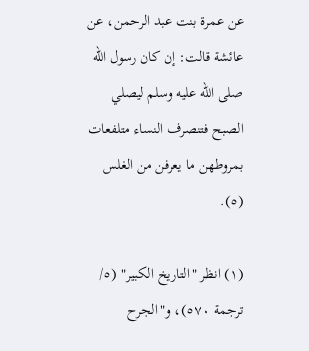عن عمرة بنت عبد الرحمن، عن عائشة قالت: إن كان رسول الله صلى الله عليه وسلم ليصلي الصبح فتنصرف النساء متلفعات بمروطهن ما يعرفن من الغلس (٥).

(١) انظر "التاريخ الكبير" (٥/ ترجمة ٥٧٠)، و"الجرح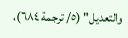والتعديل" (٥/ ترجمة ٦٨٤)،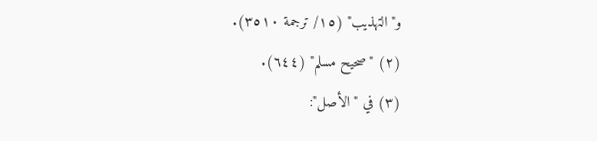و"التهذيب" (١٥/ ترجمة ٣٥١٠).
(٢) "صحيح مسلم" (٦٤٤).
(٣) في "الأصل":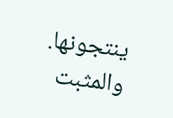ينتجونها. والمثبت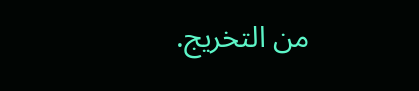من التخريج.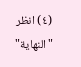(٤) انظر "النهاية"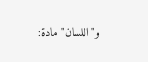و"اللسان" مادة: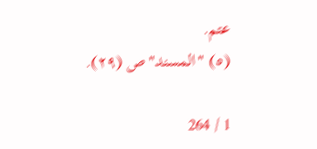عتم.
(٥) "المسند" ص (٢٩).

1 / 264